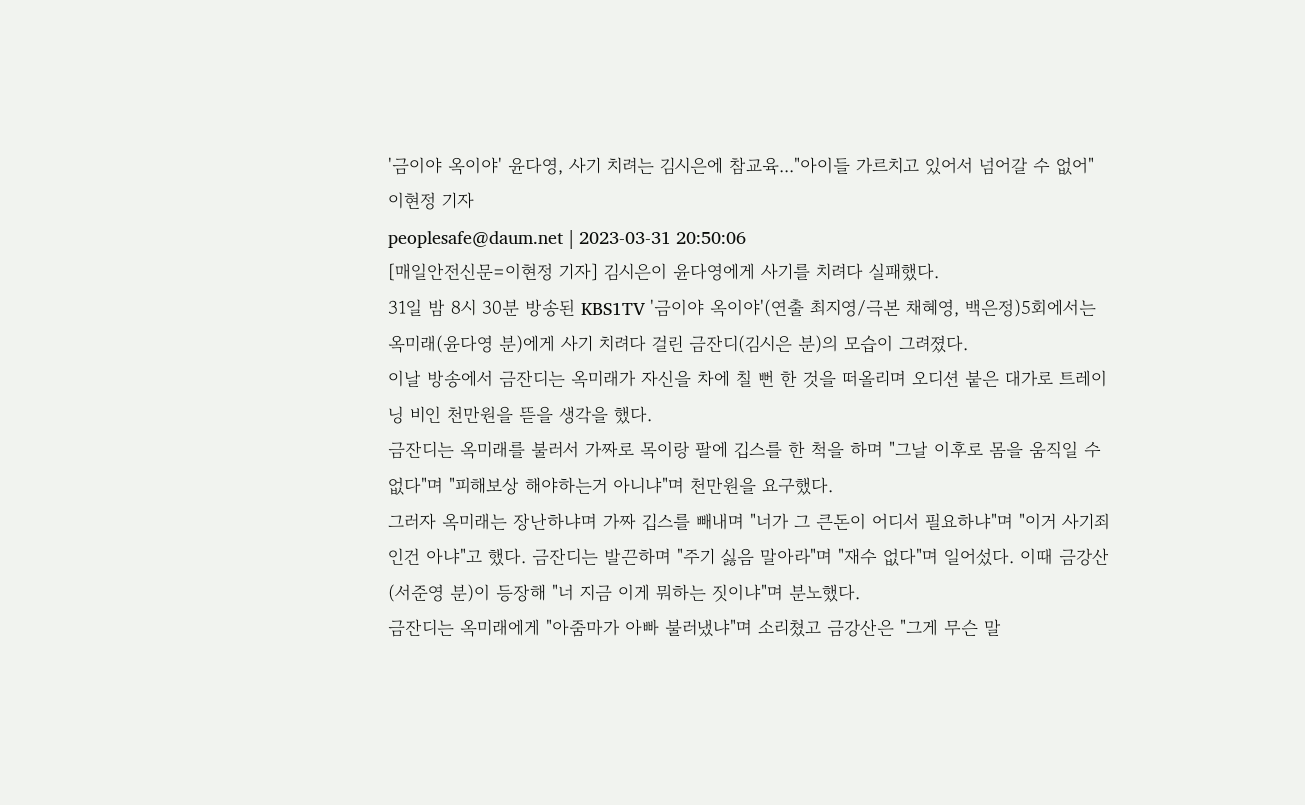'금이야 옥이야' 윤다영, 사기 치려는 김시은에 참교육..."아이들 가르치고 있어서 넘어갈 수 없어"
이현정 기자
peoplesafe@daum.net | 2023-03-31 20:50:06
[매일안전신문=이현정 기자] 김시은이 윤다영에게 사기를 치려다 실패했다.
31일 밤 8시 30분 방송된 KBS1TV '금이야 옥이야'(연출 최지영/극본 채혜영, 백은정)5회에서는 옥미래(윤다영 분)에게 사기 치려다 걸린 금잔디(김시은 분)의 모습이 그려졌다.
이날 방송에서 금잔디는 옥미래가 자신을 차에 칠 뻔 한 것을 떠올리며 오디션 붙은 대가로 트레이닝 비인 천만원을 뜯을 생각을 했다.
금잔디는 옥미래를 불러서 가짜로 목이랑 팔에 깁스를 한 척을 하며 "그날 이후로 몸을 움직일 수 없다"며 "피해보상 해야하는거 아니냐"며 천만원을 요구했다.
그러자 옥미래는 장난하냐며 가짜 깁스를 빼내며 "너가 그 큰돈이 어디서 필요하냐"며 "이거 사기죄인건 아냐"고 했다. 금잔디는 발끈하며 "주기 싫음 말아라"며 "재수 없다"며 일어섰다. 이때 금강산(서준영 분)이 등장해 "너 지금 이게 뭐하는 짓이냐"며 분노했다.
금잔디는 옥미래에게 "아줌마가 아빠 불러냈냐"며 소리쳤고 금강산은 "그게 무슨 말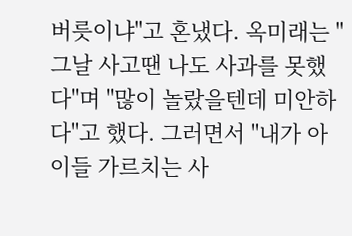버릇이냐"고 혼냈다. 옥미래는 "그날 사고땐 나도 사과를 못했다"며 "많이 놀랐을텐데 미안하다"고 했다. 그러면서 "내가 아이들 가르치는 사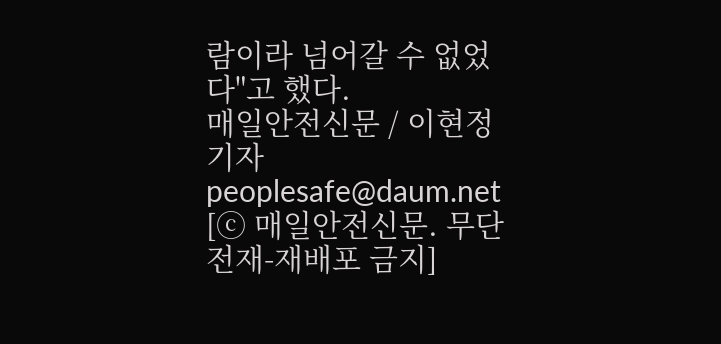람이라 넘어갈 수 없었다"고 했다.
매일안전신문 / 이현정 기자 peoplesafe@daum.net
[ⓒ 매일안전신문. 무단전재-재배포 금지]